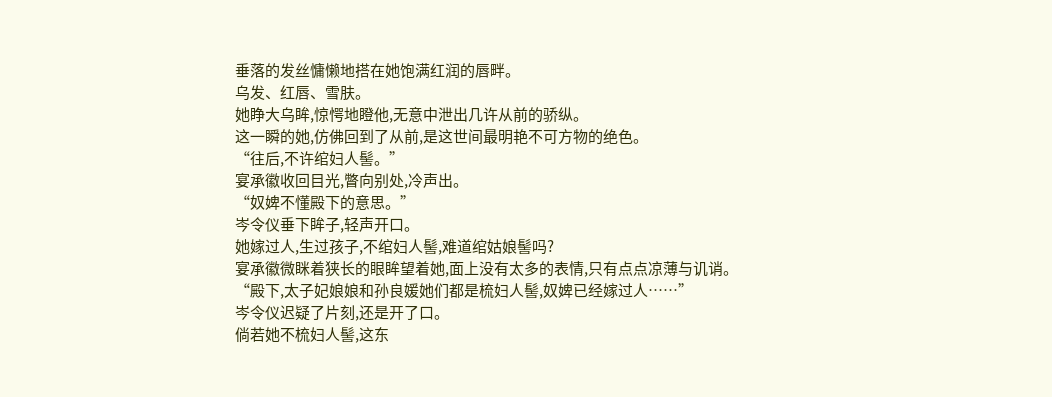垂落的发丝慵懒地搭在她饱满红润的唇畔。
乌发、红唇、雪肤。
她睁大乌眸,惊愕地瞪他,无意中泄出几许从前的骄纵。
这一瞬的她,仿佛回到了从前,是这世间最明艳不可方物的绝色。
“往后,不许绾妇人髻。”
宴承徽收回目光,瞥向别处,冷声出。
“奴婢不懂殿下的意思。”
岑令仪垂下眸子,轻声开口。
她嫁过人,生过孩子,不绾妇人髻,难道绾姑娘髻吗?
宴承徽微眯着狭长的眼眸望着她,面上没有太多的表情,只有点点凉薄与讥诮。
“殿下,太子妃娘娘和孙良媛她们都是梳妇人髻,奴婢已经嫁过人……”
岑令仪迟疑了片刻,还是开了口。
倘若她不梳妇人髻,这东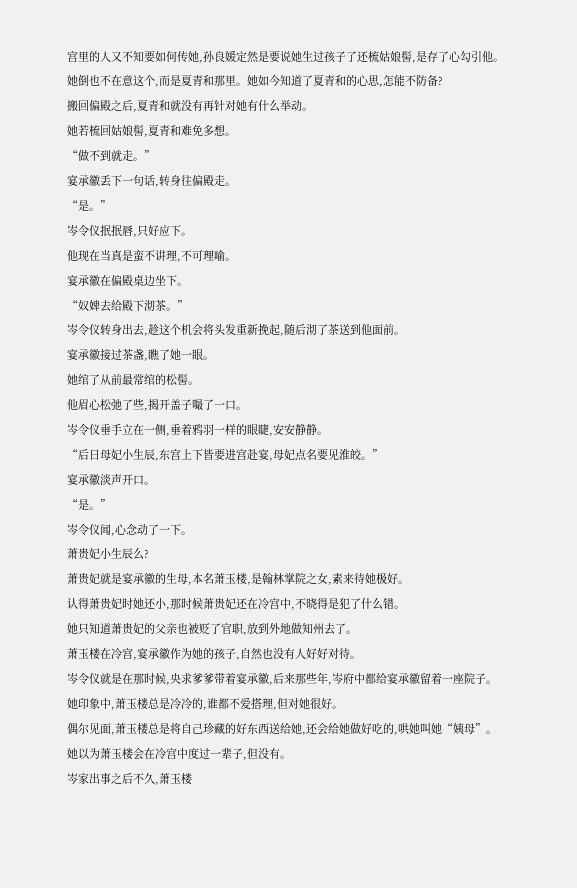宫里的人又不知要如何传她,孙良媛定然是要说她生过孩子了还梳姑娘髻,是存了心勾引他。
她倒也不在意这个,而是夏青和那里。她如今知道了夏青和的心思,怎能不防备?
搬回偏殿之后,夏青和就没有再针对她有什么举动。
她若梳回姑娘髻,夏青和难免多想。
“做不到就走。”
宴承徽丢下一句话,转身往偏殿走。
“是。”
岑令仪抿抿唇,只好应下。
他现在当真是蛮不讲理,不可理喻。
宴承徽在偏殿桌边坐下。
“奴婢去给殿下沏茶。”
岑令仪转身出去,趁这个机会将头发重新挽起,随后沏了茶送到他面前。
宴承徽接过茶盏,瞧了她一眼。
她绾了从前最常绾的松髻。
他眉心松弛了些,揭开盖子嘬了一口。
岑令仪垂手立在一侧,垂着鸦羽一样的眼睫,安安静静。
“后日母妃小生辰,东宫上下皆要进宫赴宴,母妃点名要见淮皎。”
宴承徽淡声开口。
“是。”
岑令仪闻,心念动了一下。
萧贵妃小生辰么?
萧贵妃就是宴承徽的生母,本名萧玉楼,是翰林掌院之女,素来待她极好。
认得萧贵妃时她还小,那时候萧贵妃还在冷宫中,不晓得是犯了什么错。
她只知道萧贵妃的父亲也被贬了官职,放到外地做知州去了。
萧玉楼在冷宫,宴承徽作为她的孩子,自然也没有人好好对待。
岑令仪就是在那时候,央求爹爹带着宴承徽,后来那些年,岑府中都给宴承徽留着一座院子。
她印象中,萧玉楼总是冷冷的,谁都不爱搭理,但对她很好。
偶尔见面,萧玉楼总是将自己珍藏的好东西送给她,还会给她做好吃的,哄她叫她“姨母”。
她以为萧玉楼会在冷宫中度过一辈子,但没有。
岑家出事之后不久,萧玉楼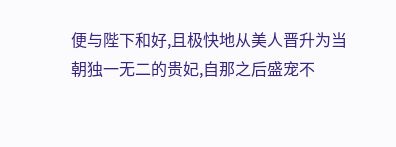便与陛下和好,且极快地从美人晋升为当朝独一无二的贵妃,自那之后盛宠不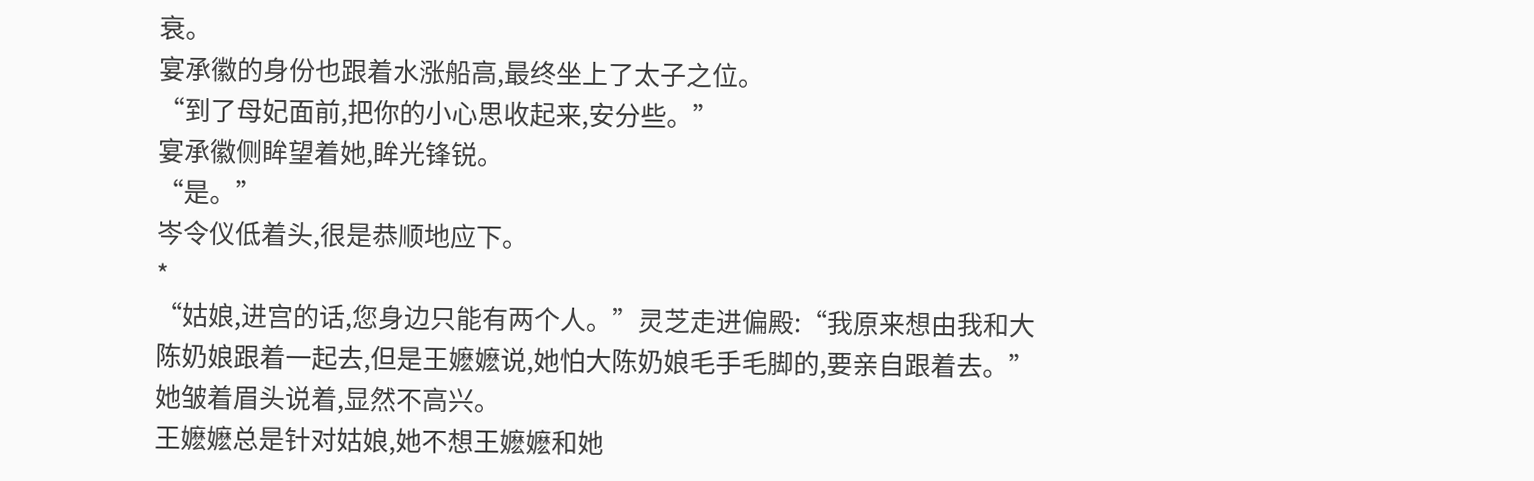衰。
宴承徽的身份也跟着水涨船高,最终坐上了太子之位。
“到了母妃面前,把你的小心思收起来,安分些。”
宴承徽侧眸望着她,眸光锋锐。
“是。”
岑令仪低着头,很是恭顺地应下。
*
“姑娘,进宫的话,您身边只能有两个人。”灵芝走进偏殿:“我原来想由我和大陈奶娘跟着一起去,但是王嬷嬷说,她怕大陈奶娘毛手毛脚的,要亲自跟着去。”
她皱着眉头说着,显然不高兴。
王嬷嬷总是针对姑娘,她不想王嬷嬷和她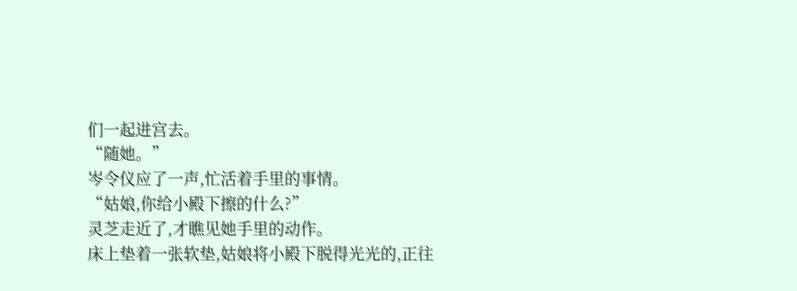们一起进宫去。
“随她。”
岑令仪应了一声,忙活着手里的事情。
“姑娘,你给小殿下擦的什么?”
灵芝走近了,才瞧见她手里的动作。
床上垫着一张软垫,姑娘将小殿下脱得光光的,正往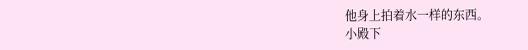他身上拍着水一样的东西。
小殿下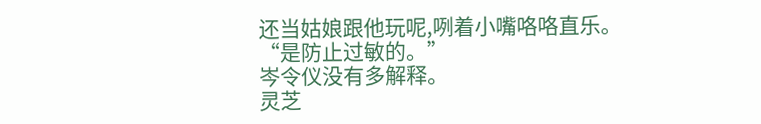还当姑娘跟他玩呢,咧着小嘴咯咯直乐。
“是防止过敏的。”
岑令仪没有多解释。
灵芝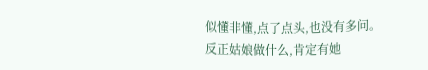似懂非懂,点了点头,也没有多问。
反正姑娘做什么,肯定有她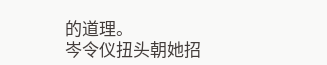的道理。
岑令仪扭头朝她招